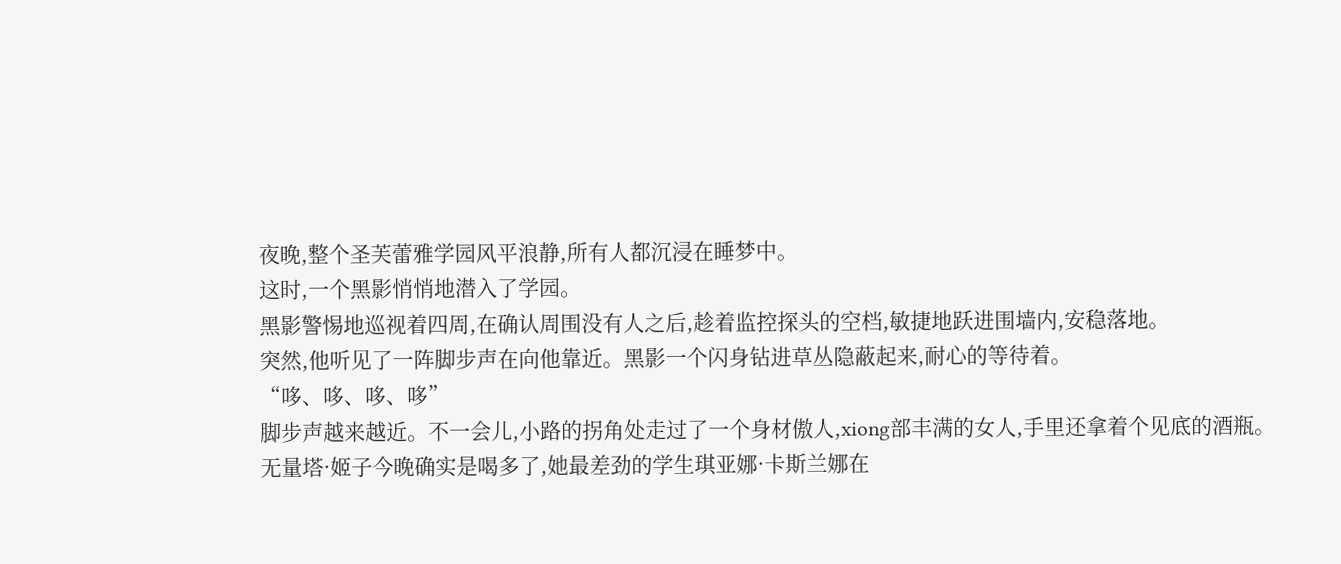夜晚,整个圣芙蕾雅学园风平浪静,所有人都沉浸在睡梦中。
这时,一个黑影悄悄地潜入了学园。
黑影警惕地巡视着四周,在确认周围没有人之后,趁着监控探头的空档,敏捷地跃进围墙内,安稳落地。
突然,他听见了一阵脚步声在向他靠近。黑影一个闪身钻进草丛隐蔽起来,耐心的等待着。
“哆、哆、哆、哆”
脚步声越来越近。不一会儿,小路的拐角处走过了一个身材傲人,xiong部丰满的女人,手里还拿着个见底的酒瓶。
无量塔·姬子今晚确实是喝多了,她最差劲的学生琪亚娜·卡斯兰娜在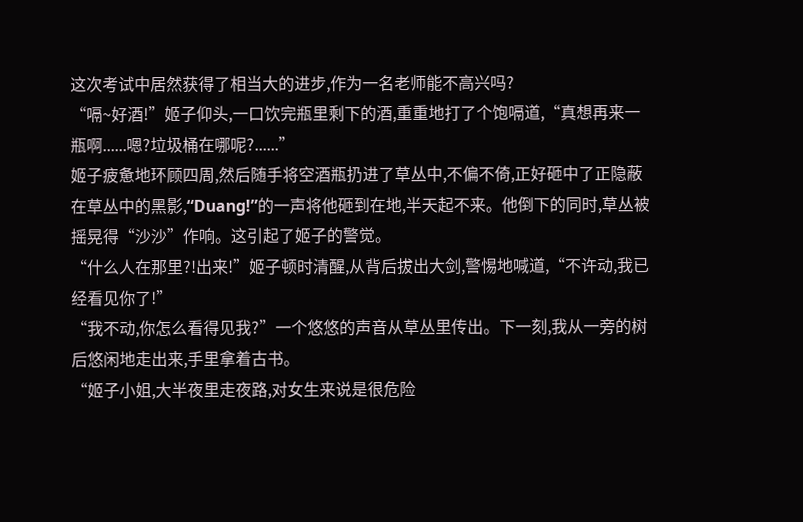这次考试中居然获得了相当大的进步,作为一名老师能不高兴吗?
“嗝~好酒!”姬子仰头,一口饮完瓶里剩下的酒,重重地打了个饱嗝道,“真想再来一瓶啊......嗯?垃圾桶在哪呢?......”
姬子疲惫地环顾四周,然后随手将空酒瓶扔进了草丛中,不偏不倚,正好砸中了正隐蔽在草丛中的黑影,“Duang!”的一声将他砸到在地,半天起不来。他倒下的同时,草丛被摇晃得“沙沙”作响。这引起了姬子的警觉。
“什么人在那里?!出来!”姬子顿时清醒,从背后拔出大剑,警惕地喊道,“不许动,我已经看见你了!”
“我不动,你怎么看得见我?”一个悠悠的声音从草丛里传出。下一刻,我从一旁的树后悠闲地走出来,手里拿着古书。
“姬子小姐,大半夜里走夜路,对女生来说是很危险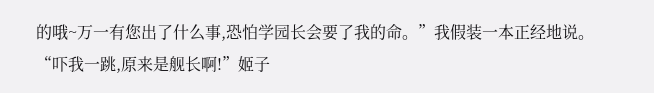的哦~万一有您出了什么事,恐怕学园长会要了我的命。”我假装一本正经地说。
“吓我一跳,原来是舰长啊!”姬子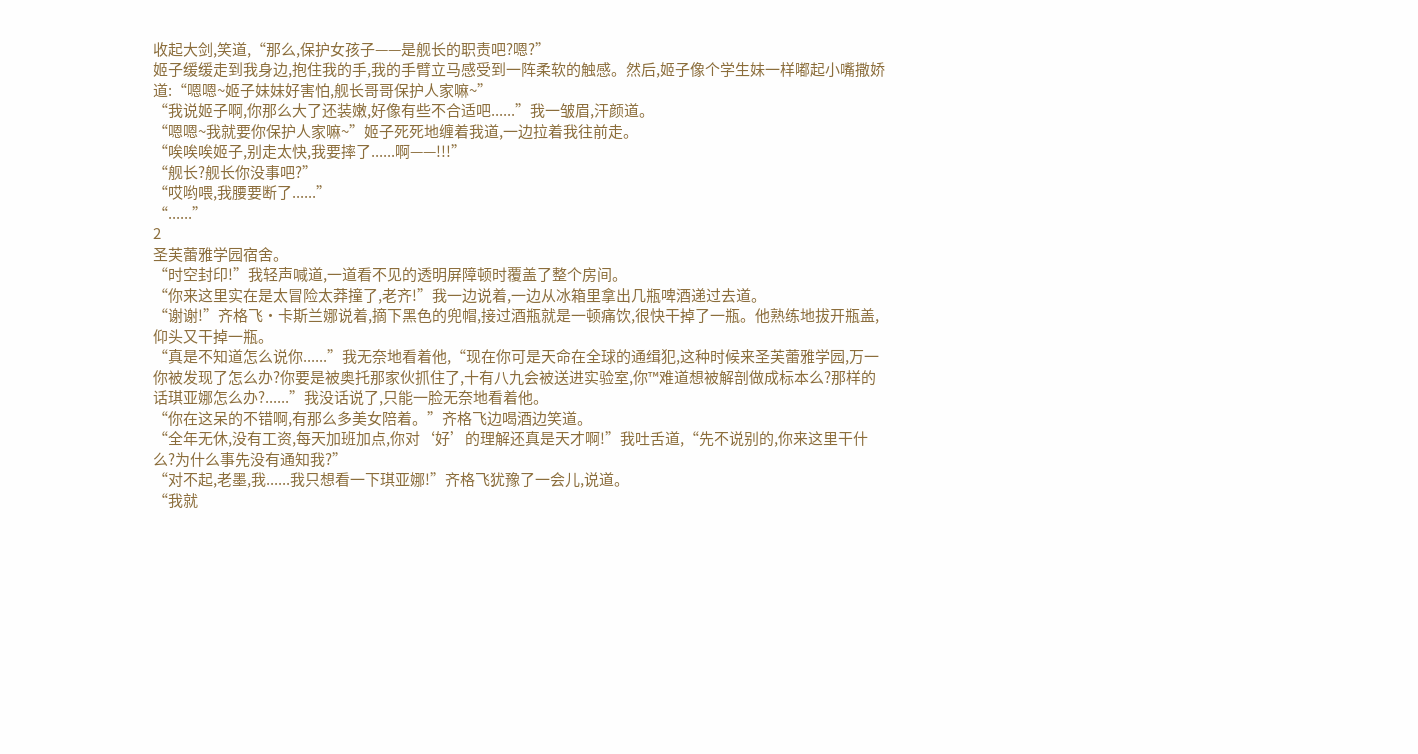收起大剑,笑道,“那么,保护女孩子——是舰长的职责吧?嗯?”
姬子缓缓走到我身边,抱住我的手,我的手臂立马感受到一阵柔软的触感。然后,姬子像个学生妹一样嘟起小嘴撒娇道:“嗯嗯~姬子妹妹好害怕,舰长哥哥保护人家嘛~”
“我说姬子啊,你那么大了还装嫩,好像有些不合适吧......”我一皱眉,汗颜道。
“嗯嗯~我就要你保护人家嘛~”姬子死死地缠着我道,一边拉着我往前走。
“唉唉唉姬子,别走太快,我要摔了......啊——!!!”
“舰长?舰长你没事吧?”
“哎哟喂,我腰要断了......”
“......”
2
圣芙蕾雅学园宿舍。
“时空封印!”我轻声喊道,一道看不见的透明屏障顿时覆盖了整个房间。
“你来这里实在是太冒险太莽撞了,老齐!”我一边说着,一边从冰箱里拿出几瓶啤酒递过去道。
“谢谢!”齐格飞·卡斯兰娜说着,摘下黑色的兜帽,接过酒瓶就是一顿痛饮,很快干掉了一瓶。他熟练地拔开瓶盖,仰头又干掉一瓶。
“真是不知道怎么说你......”我无奈地看着他,“现在你可是天命在全球的通缉犯,这种时候来圣芙蕾雅学园,万一你被发现了怎么办?你要是被奥托那家伙抓住了,十有八九会被送进实验室,你™难道想被解剖做成标本么?那样的话琪亚娜怎么办?......”我没话说了,只能一脸无奈地看着他。
“你在这呆的不错啊,有那么多美女陪着。”齐格飞边喝酒边笑道。
“全年无休,没有工资,每天加班加点,你对‘好’的理解还真是天才啊!”我吐舌道,“先不说别的,你来这里干什么?为什么事先没有通知我?”
“对不起,老墨,我......我只想看一下琪亚娜!”齐格飞犹豫了一会儿,说道。
“我就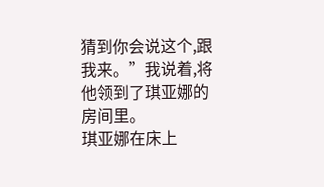猜到你会说这个,跟我来。”我说着,将他领到了琪亚娜的房间里。
琪亚娜在床上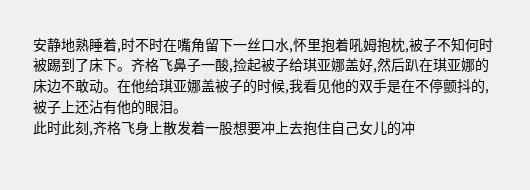安静地熟睡着,时不时在嘴角留下一丝口水,怀里抱着吼姆抱枕,被子不知何时被踢到了床下。齐格飞鼻子一酸,捡起被子给琪亚娜盖好,然后趴在琪亚娜的床边不敢动。在他给琪亚娜盖被子的时候,我看见他的双手是在不停颤抖的,被子上还沾有他的眼泪。
此时此刻,齐格飞身上散发着一股想要冲上去抱住自己女儿的冲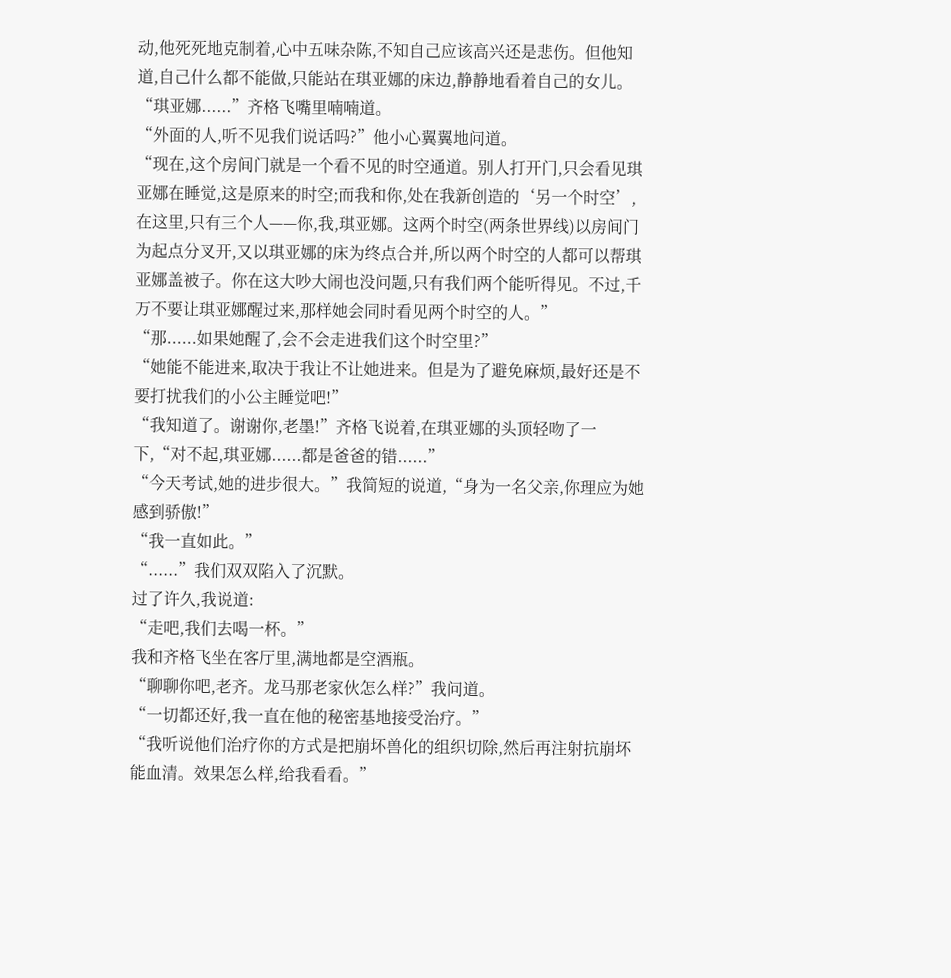动,他死死地克制着,心中五味杂陈,不知自己应该高兴还是悲伤。但他知道,自己什么都不能做,只能站在琪亚娜的床边,静静地看着自己的女儿。
“琪亚娜......”齐格飞嘴里喃喃道。
“外面的人,听不见我们说话吗?”他小心翼翼地问道。
“现在,这个房间门就是一个看不见的时空通道。别人打开门,只会看见琪亚娜在睡觉,这是原来的时空;而我和你,处在我新创造的‘另一个时空’,在这里,只有三个人——你,我,琪亚娜。这两个时空(两条世界线)以房间门为起点分叉开,又以琪亚娜的床为终点合并,所以两个时空的人都可以帮琪亚娜盖被子。你在这大吵大闹也没问题,只有我们两个能听得见。不过,千万不要让琪亚娜醒过来,那样她会同时看见两个时空的人。”
“那......如果她醒了,会不会走进我们这个时空里?”
“她能不能进来,取决于我让不让她进来。但是为了避免麻烦,最好还是不要打扰我们的小公主睡觉吧!”
“我知道了。谢谢你,老墨!”齐格飞说着,在琪亚娜的头顶轻吻了一下,“对不起,琪亚娜......都是爸爸的错......”
“今天考试,她的进步很大。”我简短的说道,“身为一名父亲,你理应为她感到骄傲!”
“我一直如此。”
“......”我们双双陷入了沉默。
过了许久,我说道:
“走吧,我们去喝一杯。”
我和齐格飞坐在客厅里,满地都是空酒瓶。
“聊聊你吧,老齐。龙马那老家伙怎么样?”我问道。
“一切都还好,我一直在他的秘密基地接受治疗。”
“我听说他们治疗你的方式是把崩坏兽化的组织切除,然后再注射抗崩坏能血清。效果怎么样,给我看看。”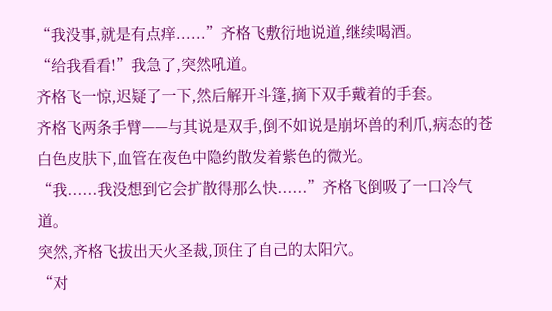“我没事,就是有点痒......”齐格飞敷衍地说道,继续喝酒。
“给我看看!”我急了,突然吼道。
齐格飞一惊,迟疑了一下,然后解开斗篷,摘下双手戴着的手套。
齐格飞两条手臂——与其说是双手,倒不如说是崩坏兽的利爪,病态的苍白色皮肤下,血管在夜色中隐约散发着紫色的微光。
“我......我没想到它会扩散得那么快......”齐格飞倒吸了一口冷气道。
突然,齐格飞拔出天火圣裁,顶住了自己的太阳穴。
“对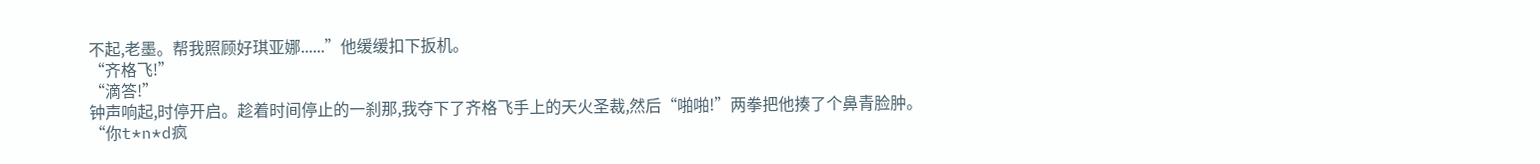不起,老墨。帮我照顾好琪亚娜......”他缓缓扣下扳机。
“齐格飞!”
“滴答!”
钟声响起,时停开启。趁着时间停止的一刹那,我夺下了齐格飞手上的天火圣裁,然后“啪啪!”两拳把他揍了个鼻青脸肿。
“你t*n*d疯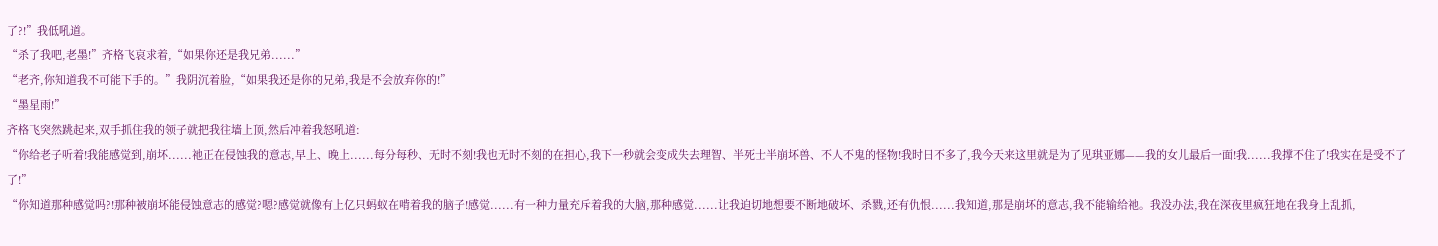了?!”我低吼道。
“杀了我吧,老墨!”齐格飞哀求着,“如果你还是我兄弟......”
“老齐,你知道我不可能下手的。”我阴沉着脸,“如果我还是你的兄弟,我是不会放弃你的!”
“墨星雨!”
齐格飞突然跳起来,双手抓住我的领子就把我往墙上顶,然后冲着我怒吼道:
“你给老子听着!我能感觉到,崩坏......祂正在侵蚀我的意志,早上、晚上......每分每秒、无时不刻!我也无时不刻的在担心,我下一秒就会变成失去理智、半死士半崩坏兽、不人不鬼的怪物!我时日不多了,我今天来这里就是为了见琪亚娜——我的女儿最后一面!我......我撑不住了!我实在是受不了了!”
“你知道那种感觉吗?!那种被崩坏能侵蚀意志的感觉?嗯?感觉就像有上亿只蚂蚁在啃着我的脑子!感觉......有一种力量充斥着我的大脑,那种感觉......让我迫切地想要不断地破坏、杀戮,还有仇恨......我知道,那是崩坏的意志,我不能输给祂。我没办法,我在深夜里疯狂地在我身上乱抓,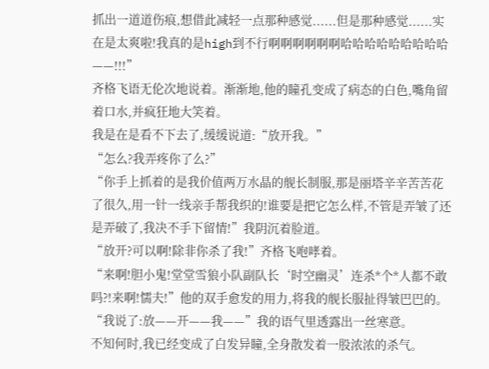抓出一道道伤痕,想借此减轻一点那种感觉......但是那种感觉......实在是太爽啦!我真的是high到不行啊啊啊啊啊啊哈哈哈哈哈哈哈哈哈——!!!”
齐格飞语无伦次地说着。渐渐地,他的瞳孔变成了病态的白色,嘴角留着口水,并疯狂地大笑着。
我是在是看不下去了,缓缓说道:“放开我。”
“怎么?我弄疼你了么?”
“你手上抓着的是我价值两万水晶的舰长制服,那是丽塔辛辛苦苦花了很久,用一针一线亲手帮我织的!谁要是把它怎么样,不管是弄皱了还是弄破了,我决不手下留情!”我阴沉着脸道。
“放开?可以啊!除非你杀了我!”齐格飞咆哮着。
“来啊!胆小鬼!堂堂雪狼小队副队长‘时空幽灵’连杀*个*人都不敢吗?!来啊!懦夫!”他的双手愈发的用力,将我的舰长服扯得皱巴巴的。
“我说了:放——开——我——”我的语气里透露出一丝寒意。
不知何时,我已经变成了白发异瞳,全身散发着一股浓浓的杀气。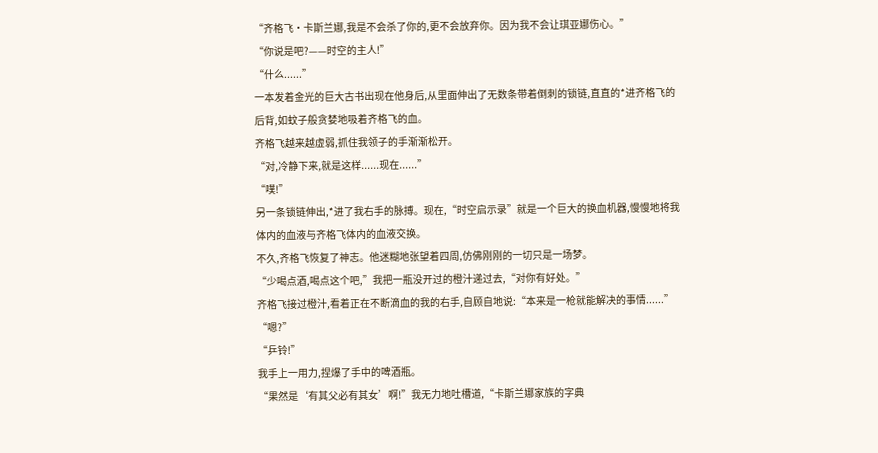“齐格飞·卡斯兰娜,我是不会杀了你的,更不会放弃你。因为我不会让琪亚娜伤心。”
“你说是吧?——时空的主人!”
“什么......”
一本发着金光的巨大古书出现在他身后,从里面伸出了无数条带着倒刺的锁链,直直的*进齐格飞的后背,如蚊子般贪婪地吸着齐格飞的血。
齐格飞越来越虚弱,抓住我领子的手渐渐松开。
“对,冷静下来,就是这样......现在......”
“噗!”
另一条锁链伸出,*进了我右手的脉搏。现在,“时空启示录”就是一个巨大的换血机器,慢慢地将我体内的血液与齐格飞体内的血液交换。
不久,齐格飞恢复了神志。他迷糊地张望着四周,仿佛刚刚的一切只是一场梦。
“少喝点酒,喝点这个吧,”我把一瓶没开过的橙汁递过去,“对你有好处。”
齐格飞接过橙汁,看着正在不断滴血的我的右手,自顾自地说:“本来是一枪就能解决的事情......”
“嗯?”
“乒铃!”
我手上一用力,捏爆了手中的啤酒瓶。
“果然是‘有其父必有其女’啊!”我无力地吐槽道,“卡斯兰娜家族的字典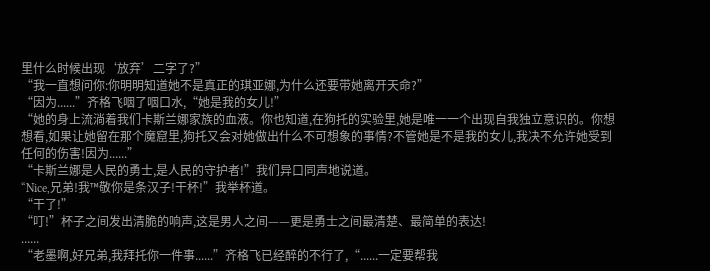里什么时候出现‘放弃’二字了?”
“我一直想问你:你明明知道她不是真正的琪亚娜,为什么还要带她离开天命?”
“因为......”齐格飞咽了咽口水,“她是我的女儿!”
“她的身上流淌着我们卡斯兰娜家族的血液。你也知道,在狗托的实验里,她是唯一一个出现自我独立意识的。你想想看,如果让她留在那个魔窟里,狗托又会对她做出什么不可想象的事情?不管她是不是我的女儿,我决不允许她受到任何的伤害!因为......”
“卡斯兰娜是人民的勇士,是人民的守护者!”我们异口同声地说道。
“Nice,兄弟!我™敬你是条汉子!干杯!”我举杯道。
“干了!”
“叮!”杯子之间发出清脆的响声,这是男人之间——更是勇士之间最清楚、最简单的表达!
......
“老墨啊,好兄弟,我拜托你一件事......”齐格飞已经醉的不行了,“......一定要帮我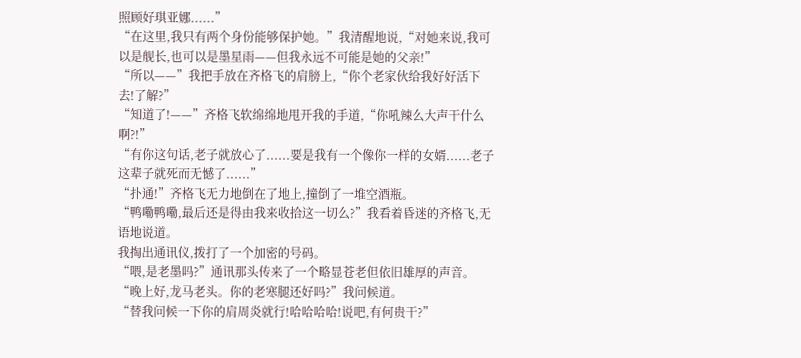照顾好琪亚娜......”
“在这里,我只有两个身份能够保护她。”我清醒地说,“对她来说,我可以是舰长,也可以是墨星雨——但我永远不可能是她的父亲!”
“所以——”我把手放在齐格飞的肩膀上,“你个老家伙给我好好活下去!了解?”
“知道了!——”齐格飞软绵绵地甩开我的手道,“你吼辣么大声干什么啊?!”
“有你这句话,老子就放心了......要是我有一个像你一样的女婿......老子这辈子就死而无憾了......”
“扑通!”齐格飞无力地倒在了地上,撞倒了一堆空酒瓶。
“鸭嘞鸭嘞,最后还是得由我来收拾这一切么?”我看着昏迷的齐格飞,无语地说道。
我掏出通讯仪,拨打了一个加密的号码。
“喂,是老墨吗?”通讯那头传来了一个略显苍老但依旧雄厚的声音。
“晚上好,龙马老头。你的老寒腿还好吗?”我问候道。
“替我问候一下你的肩周炎就行!哈哈哈哈!说吧,有何贵干?”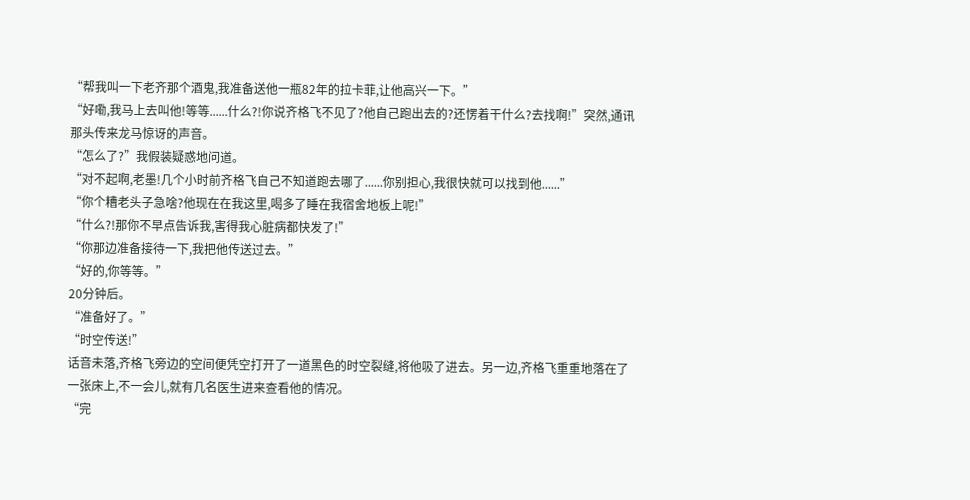“帮我叫一下老齐那个酒鬼,我准备送他一瓶82年的拉卡菲,让他高兴一下。”
“好嘞,我马上去叫他!等等......什么?!你说齐格飞不见了?他自己跑出去的?还愣着干什么?去找啊!”突然,通讯那头传来龙马惊讶的声音。
“怎么了?”我假装疑惑地问道。
“对不起啊,老墨!几个小时前齐格飞自己不知道跑去哪了......你别担心,我很快就可以找到他......”
“你个糟老头子急啥?他现在在我这里,喝多了睡在我宿舍地板上呢!”
“什么?!那你不早点告诉我,害得我心脏病都快发了!”
“你那边准备接待一下,我把他传送过去。”
“好的,你等等。”
20分钟后。
“准备好了。”
“时空传送!”
话音未落,齐格飞旁边的空间便凭空打开了一道黑色的时空裂缝,将他吸了进去。另一边,齐格飞重重地落在了一张床上,不一会儿,就有几名医生进来查看他的情况。
“完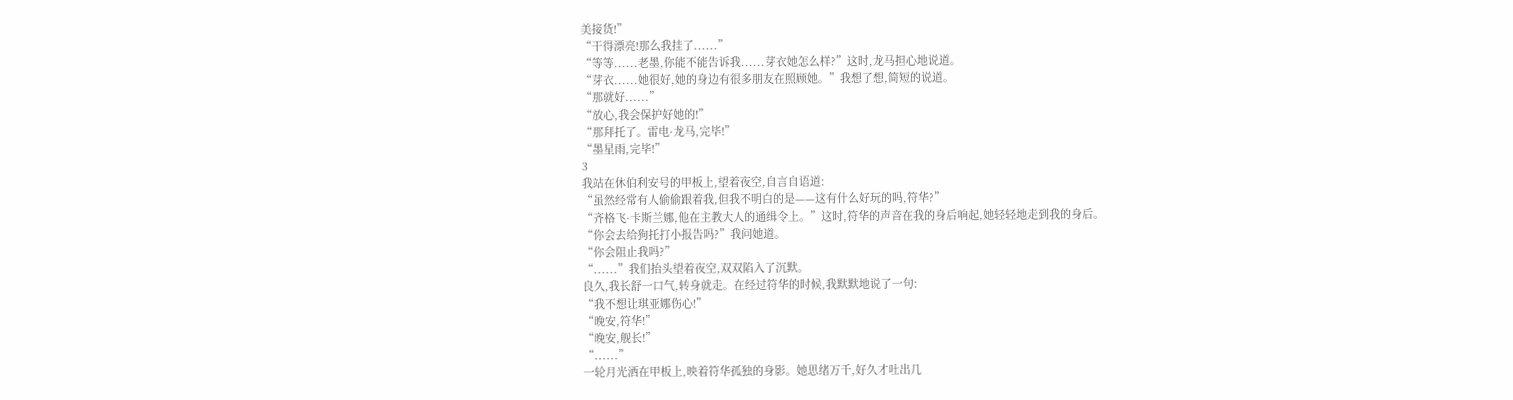美接货!”
“干得漂亮!那么我挂了......”
“等等......老墨,你能不能告诉我......芽衣她怎么样?”这时,龙马担心地说道。
“芽衣......她很好,她的身边有很多朋友在照顾她。”我想了想,简短的说道。
“那就好......”
“放心,我会保护好她的!”
“那拜托了。雷电·龙马,完毕!”
“墨星雨,完毕!”
3
我站在休伯利安号的甲板上,望着夜空,自言自语道:
“虽然经常有人偷偷跟着我,但我不明白的是——这有什么好玩的吗,符华?”
“齐格飞·卡斯兰娜,他在主教大人的通缉令上。”这时,符华的声音在我的身后响起,她轻轻地走到我的身后。
“你会去给狗托打小报告吗?”我问她道。
“你会阻止我吗?”
“......”我们抬头望着夜空,双双陷入了沉默。
良久,我长舒一口气,转身就走。在经过符华的时候,我默默地说了一句:
“我不想让琪亚娜伤心!”
“晚安,符华!”
“晚安,舰长!”
“......”
一轮月光洒在甲板上,映着符华孤独的身影。她思绪万千,好久才吐出几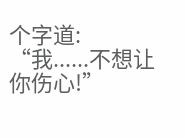个字道:
“我......不想让你伤心!”